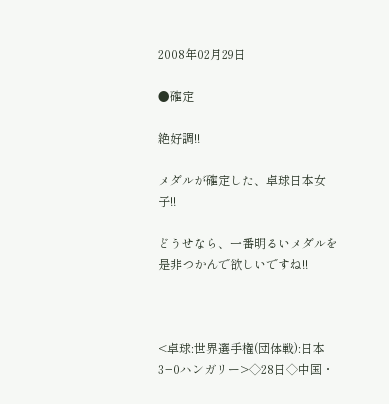2008年02月29日

●確定

絶好調!!

メダルが確定した、卓球日本女子!!

どうせなら、一番明るいメダルを是非つかんで欲しいですね!!



<卓球:世界選手権(団体戦):日本3−0ハンガリー>◇28日◇中国・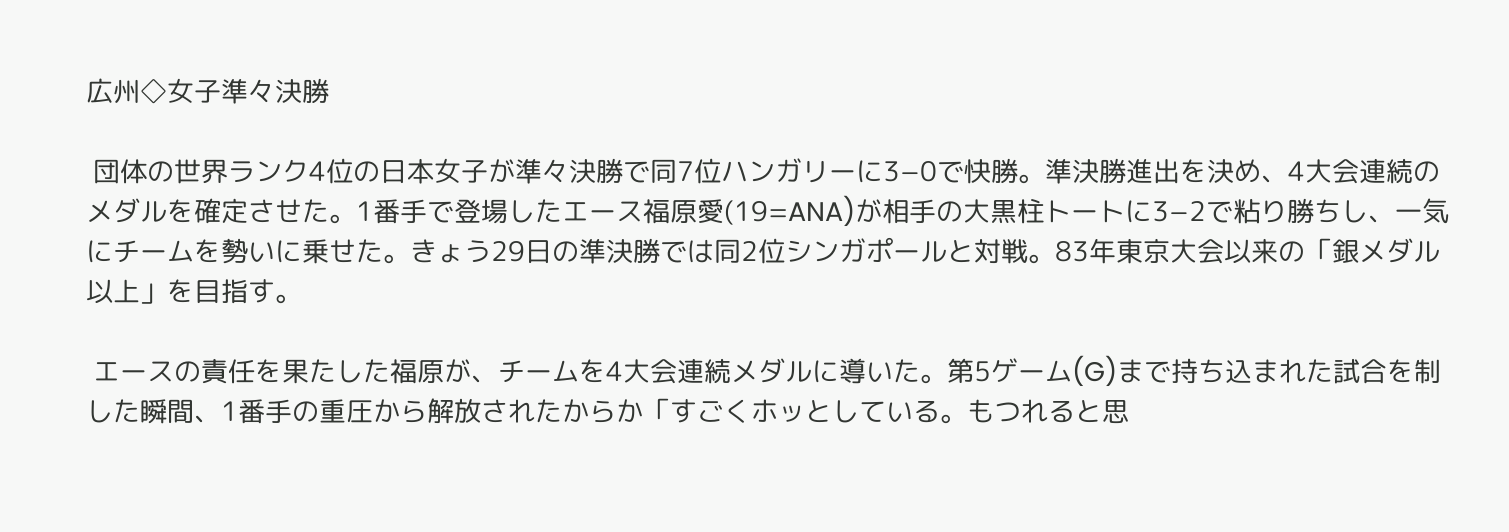広州◇女子準々決勝

 団体の世界ランク4位の日本女子が準々決勝で同7位ハンガリーに3−0で快勝。準決勝進出を決め、4大会連続のメダルを確定させた。1番手で登場したエース福原愛(19=ANA)が相手の大黒柱トートに3−2で粘り勝ちし、一気にチームを勢いに乗せた。きょう29日の準決勝では同2位シンガポールと対戦。83年東京大会以来の「銀メダル以上」を目指す。

 エースの責任を果たした福原が、チームを4大会連続メダルに導いた。第5ゲーム(G)まで持ち込まれた試合を制した瞬間、1番手の重圧から解放されたからか「すごくホッとしている。もつれると思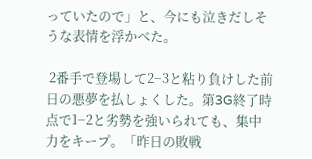っていたので」と、今にも泣きだしそうな表情を浮かべた。

 2番手で登場して2−3と粘り負けした前日の悪夢を払しょくした。第3G終了時点で1−2と劣勢を強いられても、集中力をキープ。「昨日の敗戦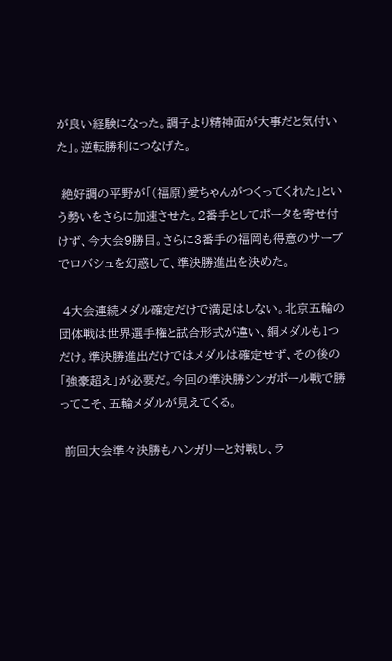が良い経験になった。調子より精神面が大事だと気付いた」。逆転勝利につなげた。

 絶好調の平野が「(福原)愛ちゃんがつくってくれた」という勢いをさらに加速させた。2番手としてポータを寄せ付けず、今大会9勝目。さらに3番手の福岡も得意のサーブでロバシュを幻惑して、準決勝進出を決めた。

 4大会連続メダル確定だけで満足はしない。北京五輪の団体戦は世界選手権と試合形式が違い、銅メダルも1つだけ。準決勝進出だけではメダルは確定せず、その後の「強豪超え」が必要だ。今回の準決勝シンガポール戦で勝ってこそ、五輪メダルが見えてくる。

 前回大会準々決勝もハンガリーと対戦し、ラ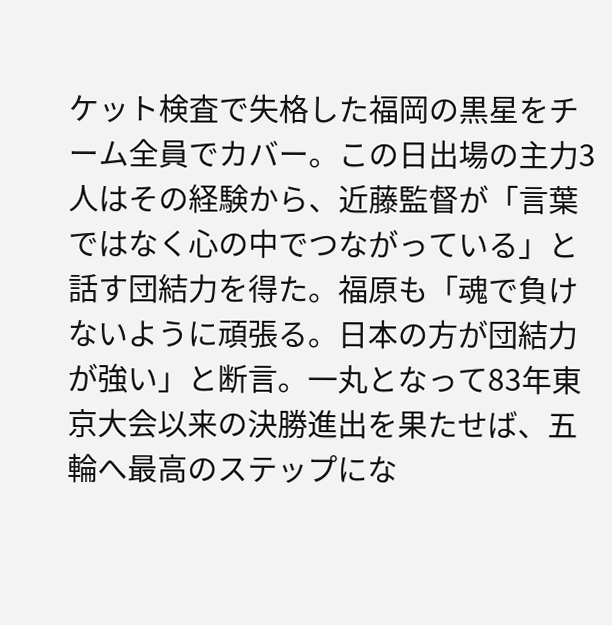ケット検査で失格した福岡の黒星をチーム全員でカバー。この日出場の主力3人はその経験から、近藤監督が「言葉ではなく心の中でつながっている」と話す団結力を得た。福原も「魂で負けないように頑張る。日本の方が団結力が強い」と断言。一丸となって83年東京大会以来の決勝進出を果たせば、五輪へ最高のステップにな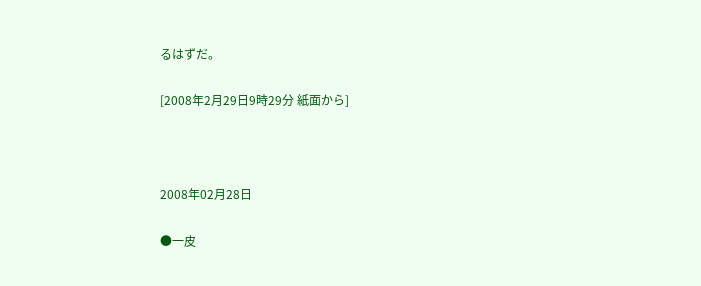るはずだ。

[2008年2月29日9時29分 紙面から]



2008年02月28日

●一皮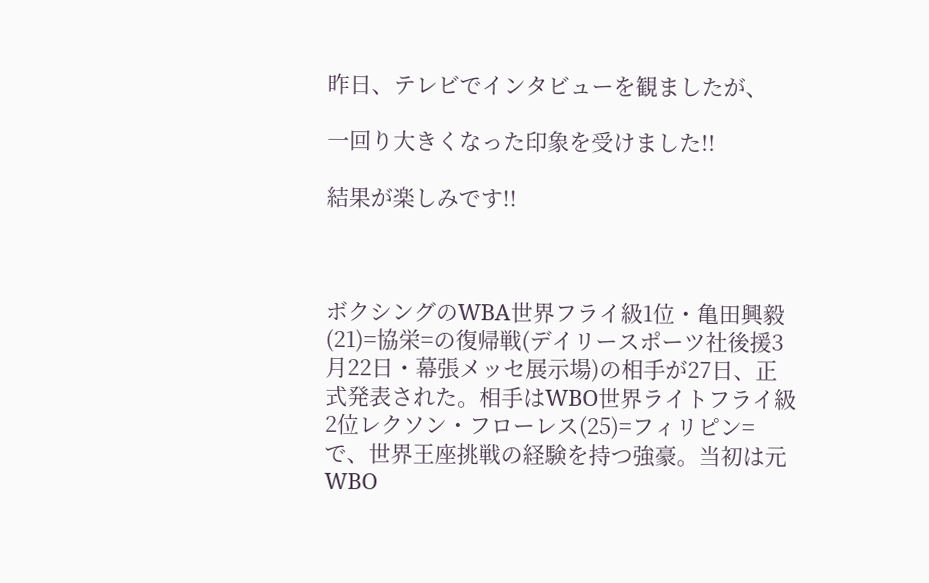昨日、テレビでインタビューを観ましたが、

一回り大きくなった印象を受けました!!

結果が楽しみです!!



ボクシングのWBA世界フライ級1位・亀田興毅(21)=協栄=の復帰戦(デイリースポーツ社後援3月22日・幕張メッセ展示場)の相手が27日、正式発表された。相手はWBO世界ライトフライ級2位レクソン・フローレス(25)=フィリピン=で、世界王座挑戦の経験を持つ強豪。当初は元WBO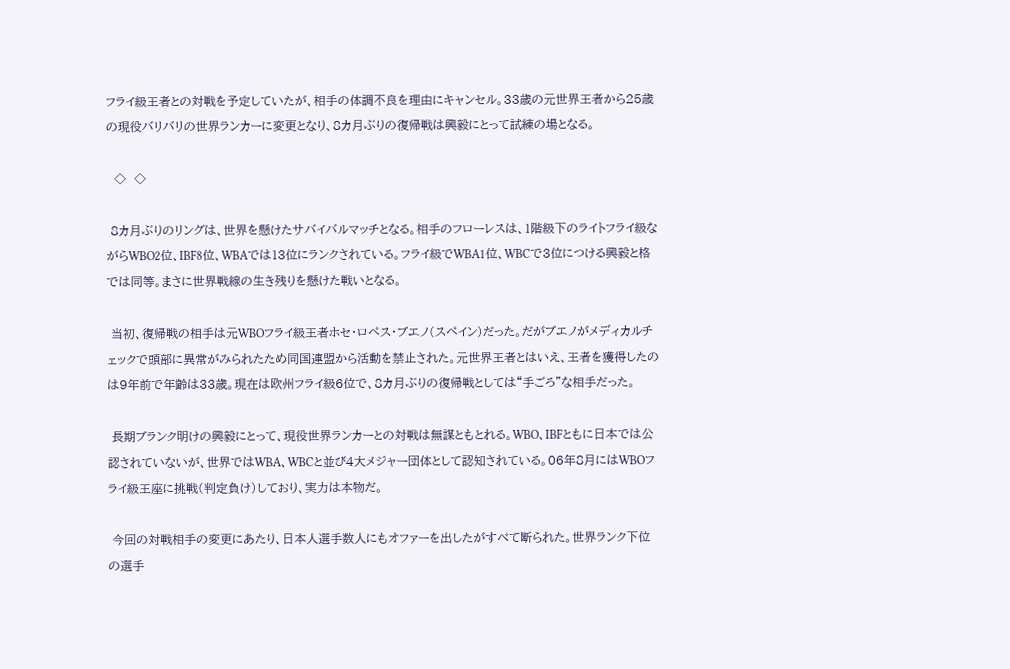フライ級王者との対戦を予定していたが、相手の体調不良を理由にキャンセル。33歳の元世界王者から25歳の現役バリバリの世界ランカーに変更となり、8カ月ぶりの復帰戦は興毅にとって試練の場となる。

  ◇  ◇

 8カ月ぶりのリングは、世界を懸けたサバイバルマッチとなる。相手のフローレスは、1階級下のライトフライ級ながらWBO2位、IBF8位、WBAでは13位にランクされている。フライ級でWBA1位、WBCで3位につける興毅と格では同等。まさに世界戦線の生き残りを懸けた戦いとなる。

 当初、復帰戦の相手は元WBOフライ級王者ホセ・ロペス・ブエノ(スペイン)だった。だがブエノがメディカルチェックで頭部に異常がみられたため同国連盟から活動を禁止された。元世界王者とはいえ、王者を獲得したのは9年前で年齢は33歳。現在は欧州フライ級6位で、8カ月ぶりの復帰戦としては“手ごろ”な相手だった。

 長期ブランク明けの興毅にとって、現役世界ランカーとの対戦は無謀ともとれる。WBO、IBFともに日本では公認されていないが、世界ではWBA、WBCと並び4大メジャー団体として認知されている。06年8月にはWBOフライ級王座に挑戦(判定負け)しており、実力は本物だ。

 今回の対戦相手の変更にあたり、日本人選手数人にもオファーを出したがすべて断られた。世界ランク下位の選手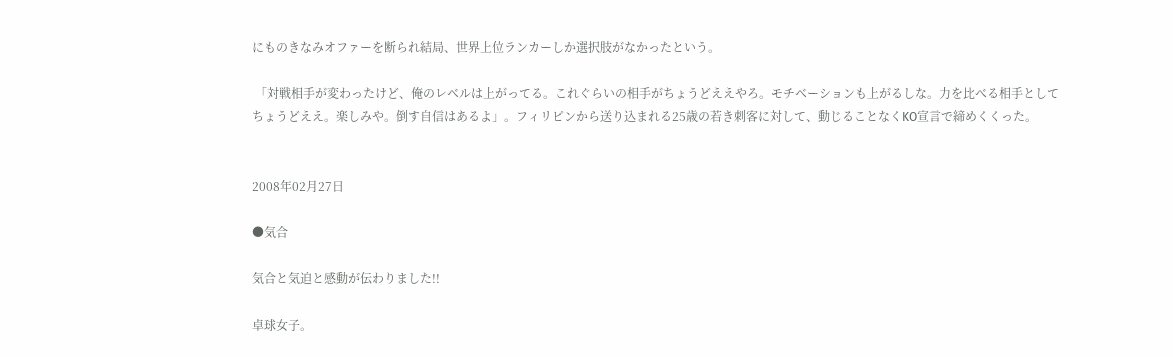にものきなみオファーを断られ結局、世界上位ランカーしか選択肢がなかったという。

 「対戦相手が変わったけど、俺のレベルは上がってる。これぐらいの相手がちょうどええやろ。モチベーションも上がるしな。力を比べる相手としてちょうどええ。楽しみや。倒す自信はあるよ」。フィリピンから送り込まれる25歳の若き刺客に対して、動じることなくKO宣言で締めくくった。


2008年02月27日

●気合

気合と気迫と感動が伝わりました!!

卓球女子。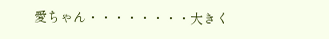愛ちゃん・・・・・・・・大きく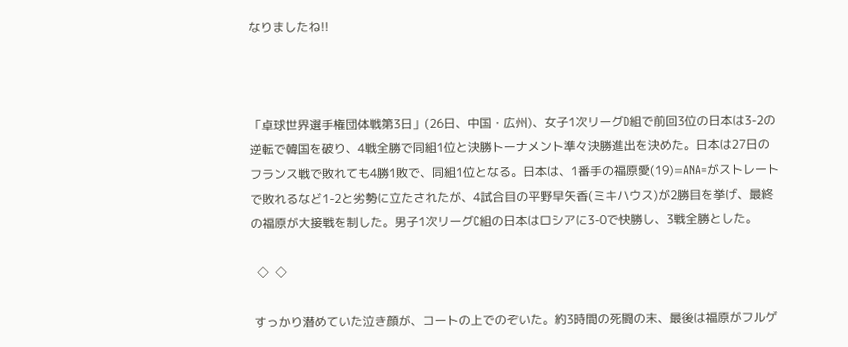なりましたね!!



「卓球世界選手権団体戦第3日」(26日、中国・広州)、女子1次リーグD組で前回3位の日本は3-2の逆転で韓国を破り、4戦全勝で同組1位と決勝トーナメント準々決勝進出を決めた。日本は27日のフランス戦で敗れても4勝1敗で、同組1位となる。日本は、1番手の福原愛(19)=ANA=がストレートで敗れるなど1-2と劣勢に立たされたが、4試合目の平野早矢香(ミキハウス)が2勝目を挙げ、最終の福原が大接戦を制した。男子1次リーグC組の日本はロシアに3-0で快勝し、3戦全勝とした。

  ◇  ◇

 すっかり潜めていた泣き顔が、コートの上でのぞいた。約3時間の死闘の末、最後は福原がフルゲ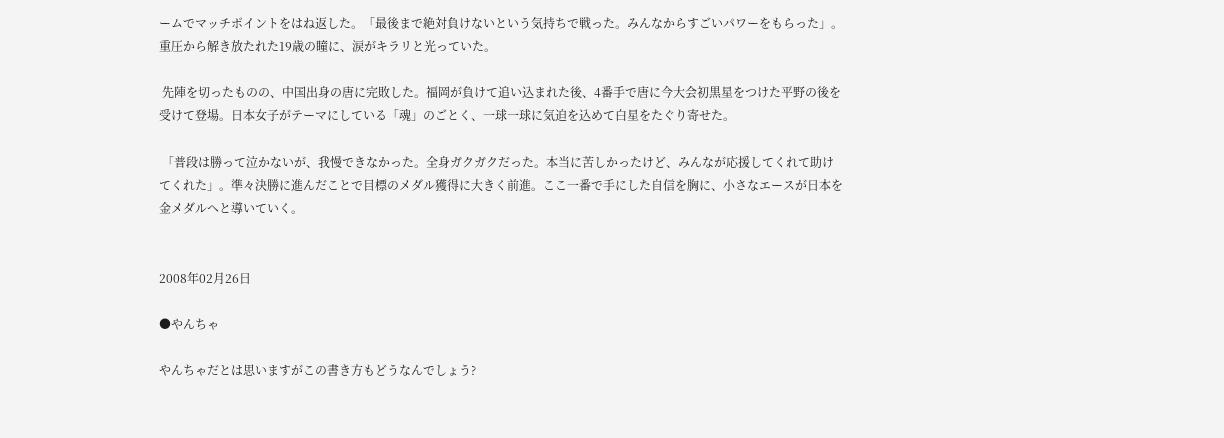ームでマッチポイントをはね返した。「最後まで絶対負けないという気持ちで戦った。みんなからすごいパワーをもらった」。重圧から解き放たれた19歳の瞳に、涙がキラリと光っていた。

 先陣を切ったものの、中国出身の唐に完敗した。福岡が負けて追い込まれた後、4番手で唐に今大会初黒星をつけた平野の後を受けて登場。日本女子がテーマにしている「魂」のごとく、一球一球に気迫を込めて白星をたぐり寄せた。

 「普段は勝って泣かないが、我慢できなかった。全身ガクガクだった。本当に苦しかったけど、みんなが応援してくれて助けてくれた」。準々決勝に進んだことで目標のメダル獲得に大きく前進。ここ一番で手にした自信を胸に、小さなエースが日本を金メダルへと導いていく。


2008年02月26日

●やんちゃ

やんちゃだとは思いますがこの書き方もどうなんでしょう?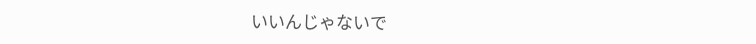いいんじゃないで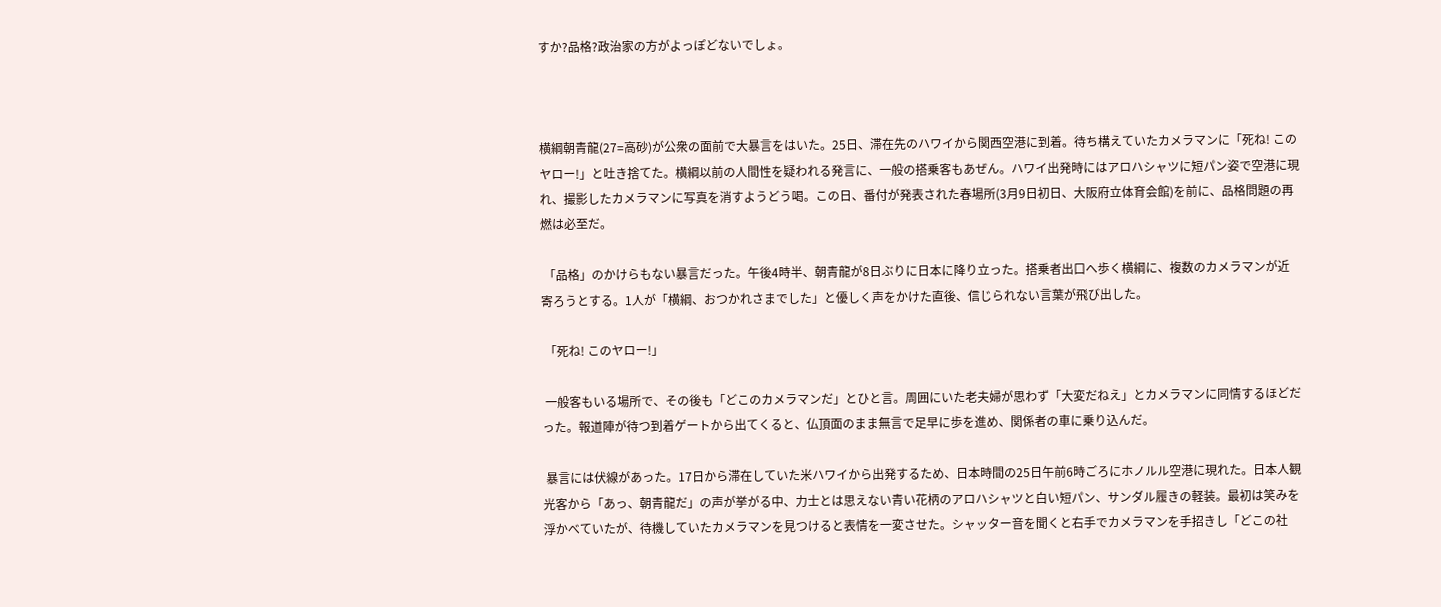すか?品格?政治家の方がよっぽどないでしょ。



横綱朝青龍(27=高砂)が公衆の面前で大暴言をはいた。25日、滞在先のハワイから関西空港に到着。待ち構えていたカメラマンに「死ね! このヤロー!」と吐き捨てた。横綱以前の人間性を疑われる発言に、一般の搭乗客もあぜん。ハワイ出発時にはアロハシャツに短パン姿で空港に現れ、撮影したカメラマンに写真を消すようどう喝。この日、番付が発表された春場所(3月9日初日、大阪府立体育会館)を前に、品格問題の再燃は必至だ。

 「品格」のかけらもない暴言だった。午後4時半、朝青龍が8日ぶりに日本に降り立った。搭乗者出口へ歩く横綱に、複数のカメラマンが近寄ろうとする。1人が「横綱、おつかれさまでした」と優しく声をかけた直後、信じられない言葉が飛び出した。

 「死ね! このヤロー!」

 一般客もいる場所で、その後も「どこのカメラマンだ」とひと言。周囲にいた老夫婦が思わず「大変だねえ」とカメラマンに同情するほどだった。報道陣が待つ到着ゲートから出てくると、仏頂面のまま無言で足早に歩を進め、関係者の車に乗り込んだ。

 暴言には伏線があった。17日から滞在していた米ハワイから出発するため、日本時間の25日午前6時ごろにホノルル空港に現れた。日本人観光客から「あっ、朝青龍だ」の声が挙がる中、力士とは思えない青い花柄のアロハシャツと白い短パン、サンダル履きの軽装。最初は笑みを浮かべていたが、待機していたカメラマンを見つけると表情を一変させた。シャッター音を聞くと右手でカメラマンを手招きし「どこの社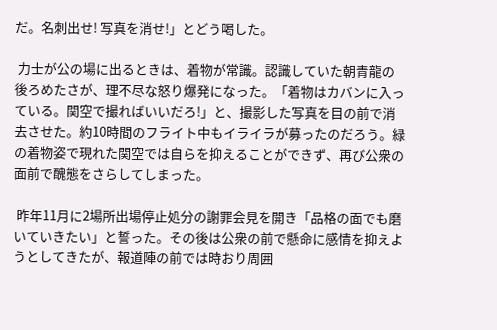だ。名刺出せ! 写真を消せ!」とどう喝した。

 力士が公の場に出るときは、着物が常識。認識していた朝青龍の後ろめたさが、理不尽な怒り爆発になった。「着物はカバンに入っている。関空で撮ればいいだろ!」と、撮影した写真を目の前で消去させた。約10時間のフライト中もイライラが募ったのだろう。緑の着物姿で現れた関空では自らを抑えることができず、再び公衆の面前で醜態をさらしてしまった。

 昨年11月に2場所出場停止処分の謝罪会見を開き「品格の面でも磨いていきたい」と誓った。その後は公衆の前で懸命に感情を抑えようとしてきたが、報道陣の前では時おり周囲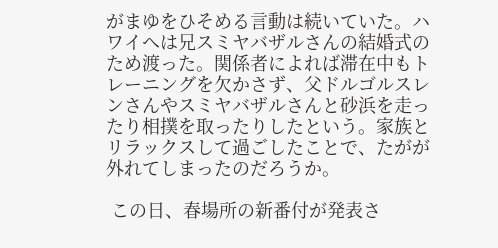がまゆをひそめる言動は続いていた。ハワイへは兄スミヤバザルさんの結婚式のため渡った。関係者によれば滞在中もトレーニングを欠かさず、父ドルゴルスレンさんやスミヤバザルさんと砂浜を走ったり相撲を取ったりしたという。家族とリラックスして過ごしたことで、たがが外れてしまったのだろうか。

 この日、春場所の新番付が発表さ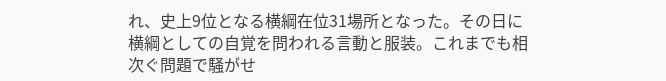れ、史上9位となる横綱在位31場所となった。その日に横綱としての自覚を問われる言動と服装。これまでも相次ぐ問題で騒がせ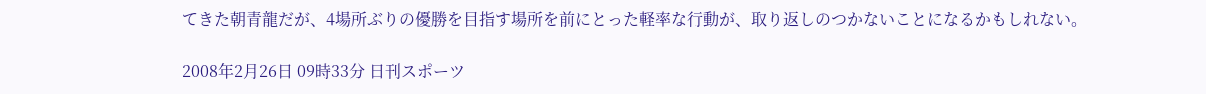てきた朝青龍だが、4場所ぶりの優勝を目指す場所を前にとった軽率な行動が、取り返しのつかないことになるかもしれない。

2008年2月26日 09時33分 日刊スポーツ